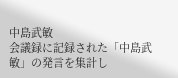中島武敏
会議録に記録された「中島武敏」の発言を集計し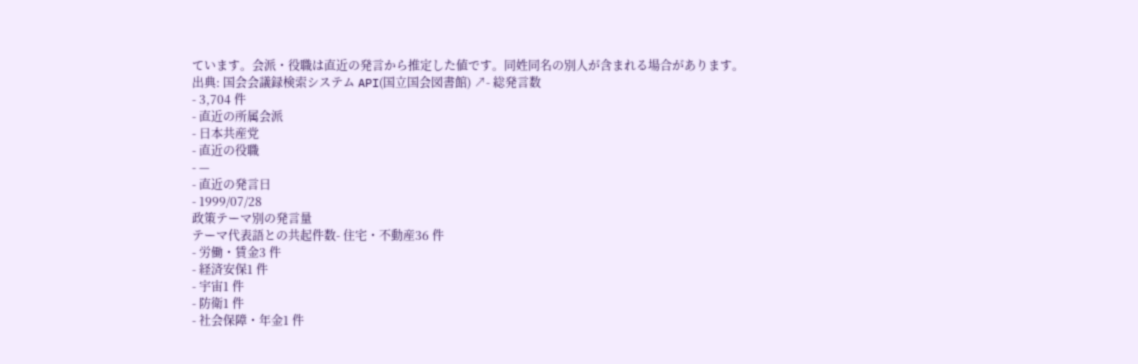ています。会派・役職は直近の発言から推定した値です。同姓同名の別人が含まれる場合があります。
出典: 国会会議録検索システム API(国立国会図書館) ↗- 総発言数
- 3,704 件
- 直近の所属会派
- 日本共産党
- 直近の役職
- —
- 直近の発言日
- 1999/07/28
政策テーマ別の発言量
テーマ代表語との共起件数- 住宅・不動産36 件
- 労働・賃金3 件
- 経済安保1 件
- 宇宙1 件
- 防衛1 件
- 社会保障・年金1 件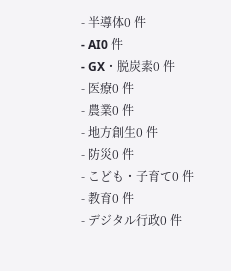- 半導体0 件
- AI0 件
- GX・脱炭素0 件
- 医療0 件
- 農業0 件
- 地方創生0 件
- 防災0 件
- こども・子育て0 件
- 教育0 件
- デジタル行政0 件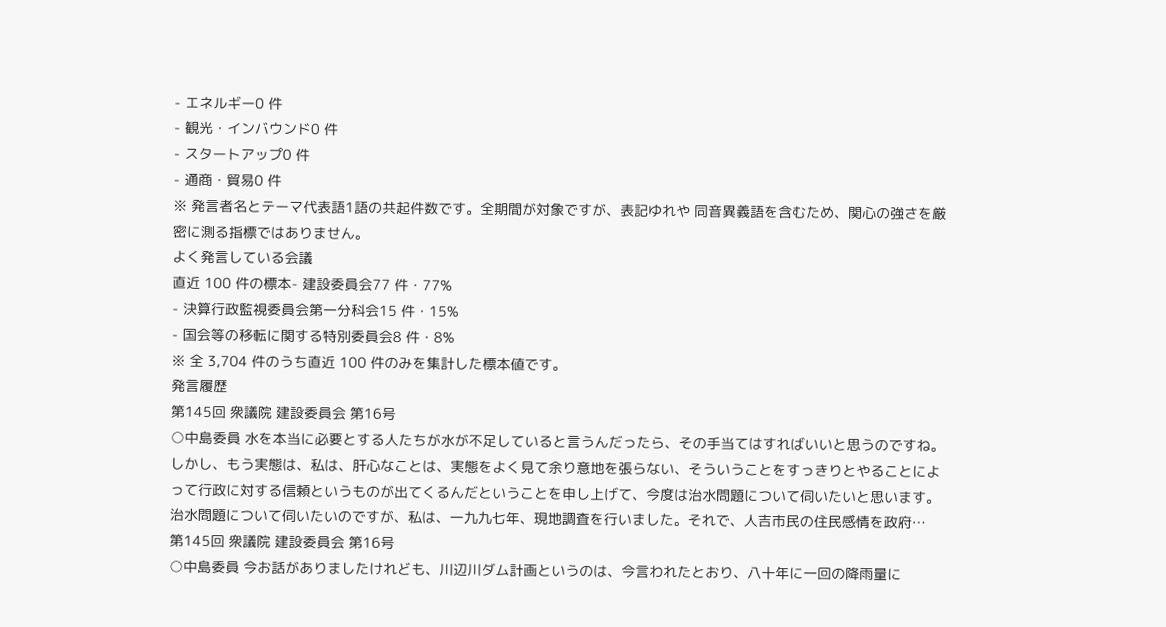- エネルギー0 件
- 観光・インバウンド0 件
- スタートアップ0 件
- 通商・貿易0 件
※ 発言者名とテーマ代表語1語の共起件数です。全期間が対象ですが、表記ゆれや 同音異義語を含むため、関心の強さを厳密に測る指標ではありません。
よく発言している会議
直近 100 件の標本- 建設委員会77 件・77%
- 決算行政監視委員会第一分科会15 件・15%
- 国会等の移転に関する特別委員会8 件・8%
※ 全 3,704 件のうち直近 100 件のみを集計した標本値です。
発言履歴
第145回 衆議院 建設委員会 第16号
○中島委員 水を本当に必要とする人たちが水が不足していると言うんだったら、その手当てはすればいいと思うのですね。しかし、もう実態は、私は、肝心なことは、実態をよく見て余り意地を張らない、そういうことをすっきりとやることによって行政に対する信頼というものが出てくるんだということを申し上げて、今度は治水問題について伺いたいと思います。 治水問題について伺いたいのですが、私は、一九九七年、現地調査を行いました。それで、人吉市民の住民感情を政府…
第145回 衆議院 建設委員会 第16号
○中島委員 今お話がありましたけれども、川辺川ダム計画というのは、今言われたとおり、八十年に一回の降雨量に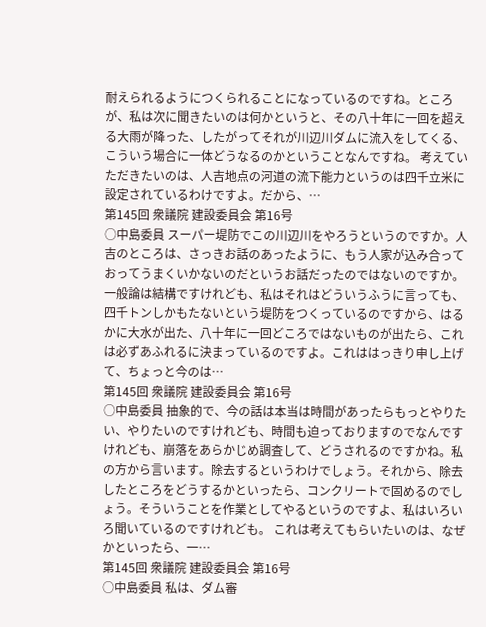耐えられるようにつくられることになっているのですね。ところが、私は次に聞きたいのは何かというと、その八十年に一回を超える大雨が降った、したがってそれが川辺川ダムに流入をしてくる、こういう場合に一体どうなるのかということなんですね。 考えていただきたいのは、人吉地点の河道の流下能力というのは四千立米に設定されているわけですよ。だから、…
第145回 衆議院 建設委員会 第16号
○中島委員 スーパー堤防でこの川辺川をやろうというのですか。人吉のところは、さっきお話のあったように、もう人家が込み合っておってうまくいかないのだというお話だったのではないのですか。一般論は結構ですけれども、私はそれはどういうふうに言っても、四千トンしかもたないという堤防をつくっているのですから、はるかに大水が出た、八十年に一回どころではないものが出たら、これは必ずあふれるに決まっているのですよ。これははっきり申し上げて、ちょっと今のは…
第145回 衆議院 建設委員会 第16号
○中島委員 抽象的で、今の話は本当は時間があったらもっとやりたい、やりたいのですけれども、時間も迫っておりますのでなんですけれども、崩落をあらかじめ調査して、どうされるのですかね。私の方から言います。除去するというわけでしょう。それから、除去したところをどうするかといったら、コンクリートで固めるのでしょう。そういうことを作業としてやるというのですよ、私はいろいろ聞いているのですけれども。 これは考えてもらいたいのは、なぜかといったら、一…
第145回 衆議院 建設委員会 第16号
○中島委員 私は、ダム審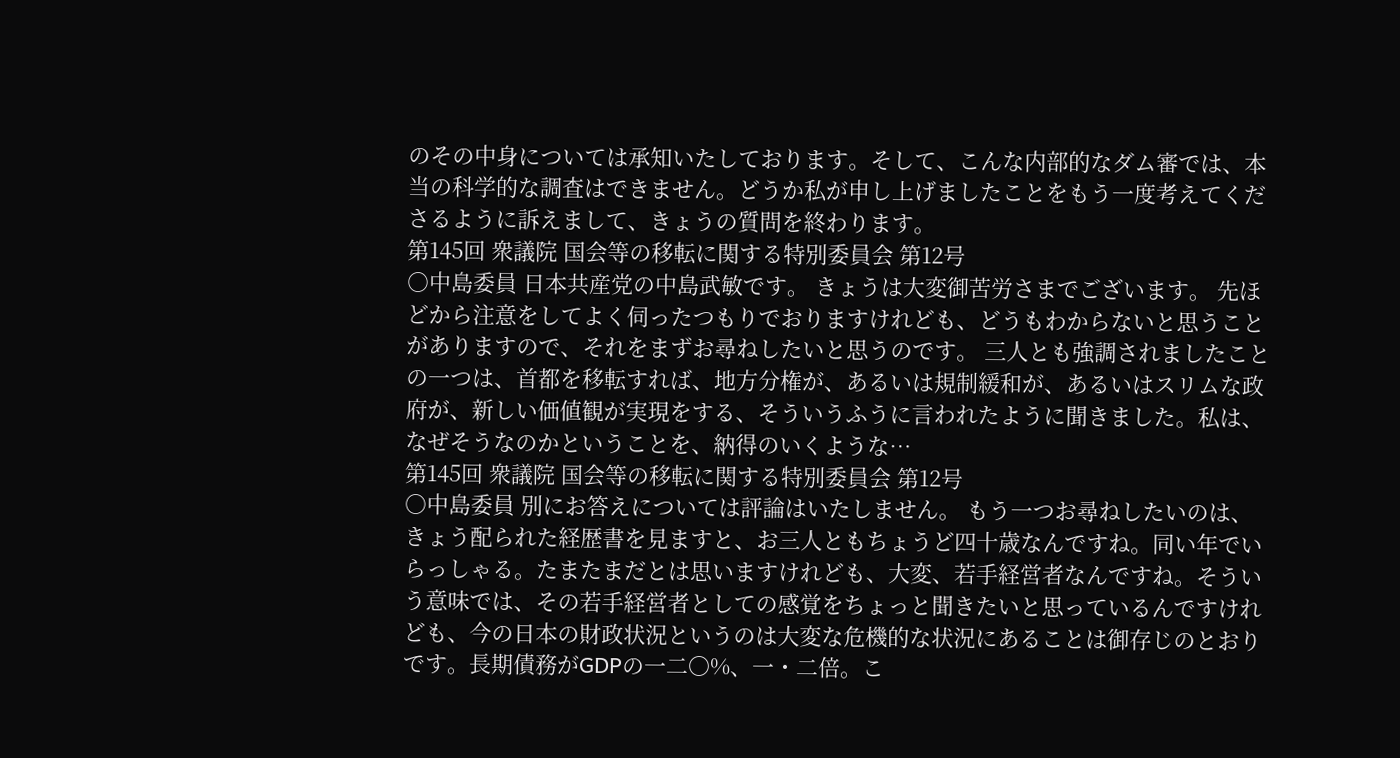のその中身については承知いたしております。そして、こんな内部的なダム審では、本当の科学的な調査はできません。どうか私が申し上げましたことをもう一度考えてくださるように訴えまして、きょうの質問を終わります。
第145回 衆議院 国会等の移転に関する特別委員会 第12号
○中島委員 日本共産党の中島武敏です。 きょうは大変御苦労さまでございます。 先ほどから注意をしてよく伺ったつもりでおりますけれども、どうもわからないと思うことがありますので、それをまずお尋ねしたいと思うのです。 三人とも強調されましたことの一つは、首都を移転すれば、地方分権が、あるいは規制緩和が、あるいはスリムな政府が、新しい価値観が実現をする、そういうふうに言われたように聞きました。私は、なぜそうなのかということを、納得のいくような…
第145回 衆議院 国会等の移転に関する特別委員会 第12号
○中島委員 別にお答えについては評論はいたしません。 もう一つお尋ねしたいのは、きょう配られた経歴書を見ますと、お三人ともちょうど四十歳なんですね。同い年でいらっしゃる。たまたまだとは思いますけれども、大変、若手経営者なんですね。そういう意味では、その若手経営者としての感覚をちょっと聞きたいと思っているんですけれども、今の日本の財政状況というのは大変な危機的な状況にあることは御存じのとおりです。長期債務がGDPの一二〇%、一・二倍。こ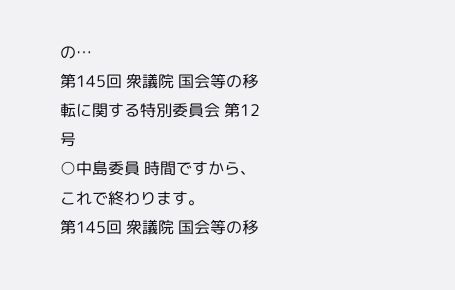の…
第145回 衆議院 国会等の移転に関する特別委員会 第12号
○中島委員 時間ですから、これで終わります。
第145回 衆議院 国会等の移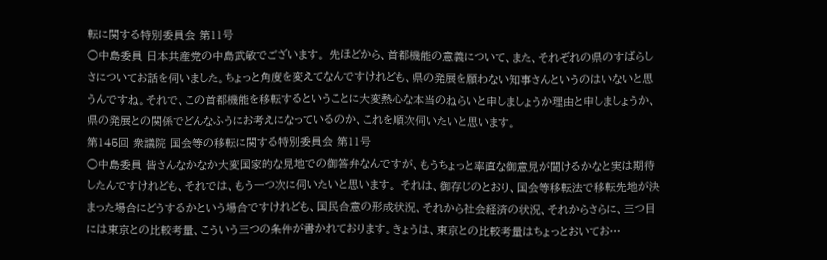転に関する特別委員会 第11号
○中島委員 日本共産党の中島武敏でございます。 先ほどから、首都機能の意義について、また、それぞれの県のすばらしさについてお話を伺いました。ちょっと角度を変えてなんですけれども、県の発展を願わない知事さんというのはいないと思うんですね。それで、この首都機能を移転するということに大変熱心な本当のねらいと申しましょうか理由と申しましょうか、県の発展との関係でどんなふうにお考えになっているのか、これを順次伺いたいと思います。
第145回 衆議院 国会等の移転に関する特別委員会 第11号
○中島委員 皆さんなかなか大変国家的な見地での御答弁なんですが、もうちょっと率直な御意見が聞けるかなと実は期待したんですけれども、それでは、もう一つ次に伺いたいと思います。 それは、御存じのとおり、国会等移転法で移転先地が決まった場合にどうするかという場合ですけれども、国民合意の形成状況、それから社会経済の状況、それからさらに、三つ目には東京との比較考量、こういう三つの条件が書かれております。きょうは、東京との比較考量はちょっとおいてお…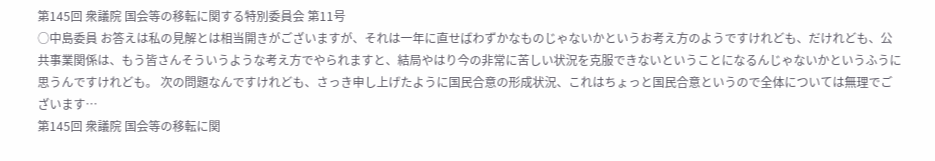第145回 衆議院 国会等の移転に関する特別委員会 第11号
○中島委員 お答えは私の見解とは相当開きがございますが、それは一年に直せばわずかなものじゃないかというお考え方のようですけれども、だけれども、公共事業関係は、もう皆さんそういうような考え方でやられますと、結局やはり今の非常に苦しい状況を克服できないということになるんじゃないかというふうに思うんですけれども。 次の問題なんですけれども、さっき申し上げたように国民合意の形成状況、これはちょっと国民合意というので全体については無理でございます…
第145回 衆議院 国会等の移転に関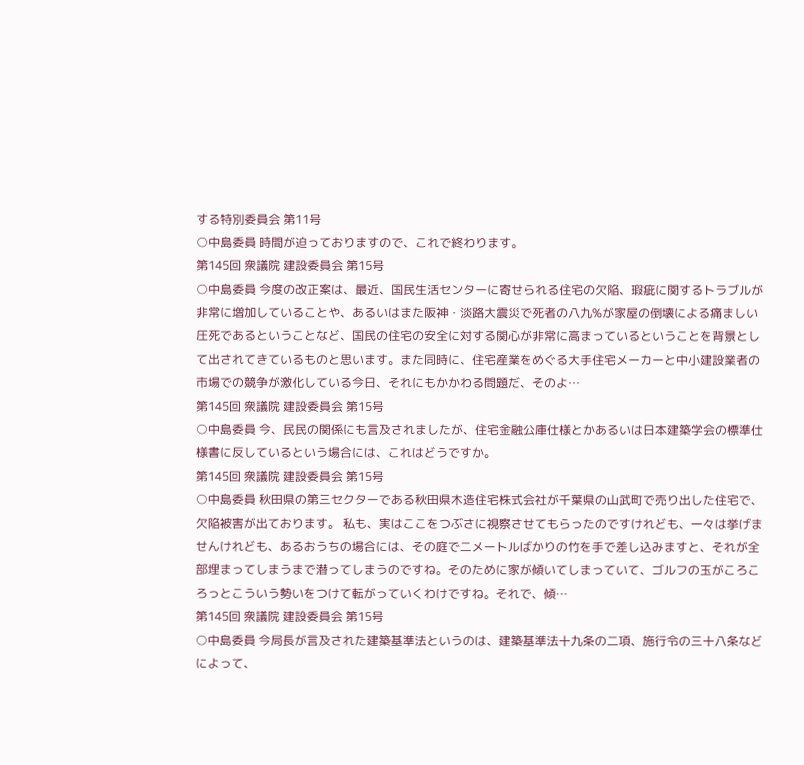する特別委員会 第11号
○中島委員 時間が迫っておりますので、これで終わります。
第145回 衆議院 建設委員会 第15号
○中島委員 今度の改正案は、最近、国民生活センターに寄せられる住宅の欠陥、瑕疵に関するトラブルが非常に増加していることや、あるいはまた阪神・淡路大震災で死者の八九%が家屋の倒壊による痛ましい圧死であるということなど、国民の住宅の安全に対する関心が非常に高まっているということを背景として出されてきているものと思います。また同時に、住宅産業をめぐる大手住宅メーカーと中小建設業者の市場での競争が激化している今日、それにもかかわる問題だ、そのよ…
第145回 衆議院 建設委員会 第15号
○中島委員 今、民民の関係にも言及されましたが、住宅金融公庫仕様とかあるいは日本建築学会の標準仕様書に反しているという場合には、これはどうですか。
第145回 衆議院 建設委員会 第15号
○中島委員 秋田県の第三セクターである秋田県木造住宅株式会社が千葉県の山武町で売り出した住宅で、欠陥被害が出ております。 私も、実はここをつぶさに視察させてもらったのですけれども、一々は挙げませんけれども、あるおうちの場合には、その庭で二メートルばかりの竹を手で差し込みますと、それが全部埋まってしまうまで潜ってしまうのですね。そのために家が傾いてしまっていて、ゴルフの玉がころころっとこういう勢いをつけて転がっていくわけですね。それで、傾…
第145回 衆議院 建設委員会 第15号
○中島委員 今局長が言及された建築基準法というのは、建築基準法十九条の二項、施行令の三十八条などによって、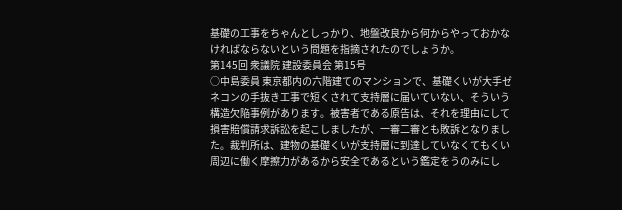基礎の工事をちゃんとしっかり、地盤改良から何からやっておかなければならないという問題を指摘されたのでしょうか。
第145回 衆議院 建設委員会 第15号
○中島委員 東京都内の六階建てのマンションで、基礎くいが大手ゼネコンの手抜き工事で短くされて支持層に届いていない、そういう構造欠陥事例があります。被害者である原告は、それを理由にして損害賠償請求訴訟を起こしましたが、一審二審とも敗訴となりました。裁判所は、建物の基礎くいが支持層に到達していなくてもくい周辺に働く摩擦力があるから安全であるという鑑定をうのみにし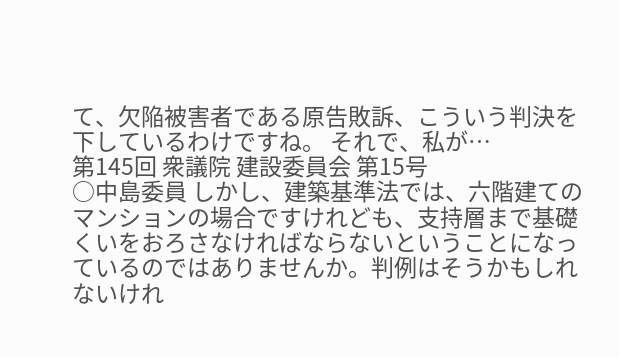て、欠陥被害者である原告敗訴、こういう判決を下しているわけですね。 それで、私が…
第145回 衆議院 建設委員会 第15号
○中島委員 しかし、建築基準法では、六階建てのマンションの場合ですけれども、支持層まで基礎くいをおろさなければならないということになっているのではありませんか。判例はそうかもしれないけれ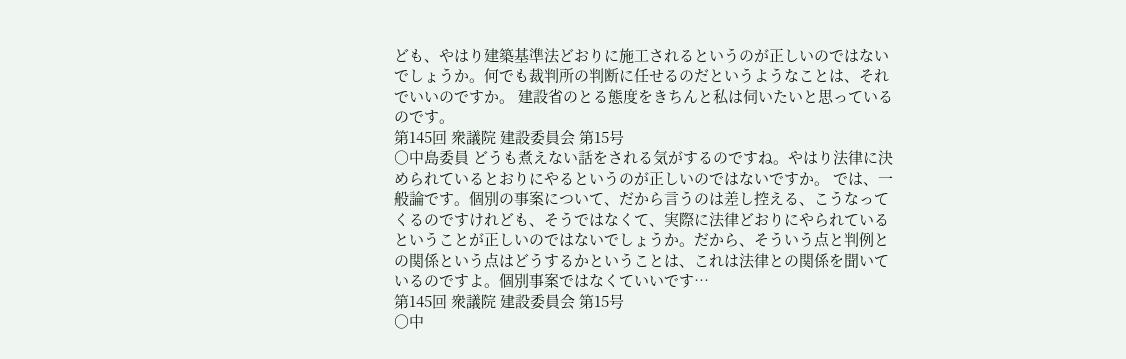ども、やはり建築基準法どおりに施工されるというのが正しいのではないでしょうか。何でも裁判所の判断に任せるのだというようなことは、それでいいのですか。 建設省のとる態度をきちんと私は伺いたいと思っているのです。
第145回 衆議院 建設委員会 第15号
○中島委員 どうも煮えない話をされる気がするのですね。やはり法律に決められているとおりにやるというのが正しいのではないですか。 では、一般論です。個別の事案について、だから言うのは差し控える、こうなってくるのですけれども、そうではなくて、実際に法律どおりにやられているということが正しいのではないでしょうか。だから、そういう点と判例との関係という点はどうするかということは、これは法律との関係を聞いているのですよ。個別事案ではなくていいです…
第145回 衆議院 建設委員会 第15号
○中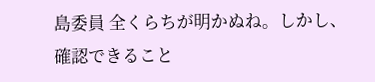島委員 全くらちが明かぬね。しかし、確認できること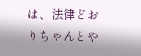は、法律どおりちゃんとや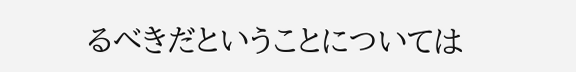るべきだということについては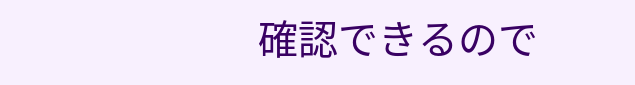確認できるので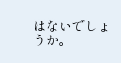はないでしょうか。